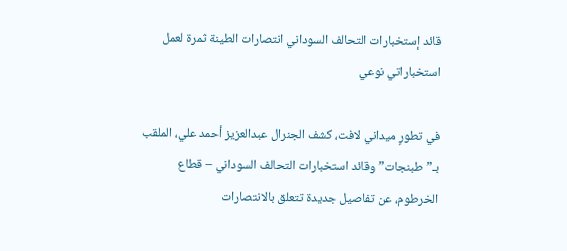قائد إستخبارات التحالف السوداني انتصارات الطينة ثمرة لعمل استخباراتي نوعي

في تطورٍ ميداني لافت، كشف الجنرال عبدالعزيز أحمد علي، الملقب بـ”طبنجات” وقائد استخبارات التحالف السوداني – قطاع الخرطوم، عن تفاصيل جديدة تتعلق بالانتصارات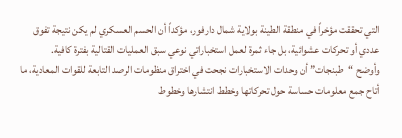التي تحققت مؤخراً في منطقة الطينة بولاية شمال دارفور، مؤكداً أن الحسم العسكري لم يكن نتيجة تفوق عددي أو تحركات عشوائية، بل جاء ثمرة لعمل استخباراتي نوعي سبق العمليات القتالية بفترة كافية.
وأوضح “طبنجات” أن وحدات الاستخبارات نجحت في اختراق منظومات الرصد التابعة للقوات المعادية، ما أتاح جمع معلومات حساسة حول تحركاتها وخطط انتشارها وخطوط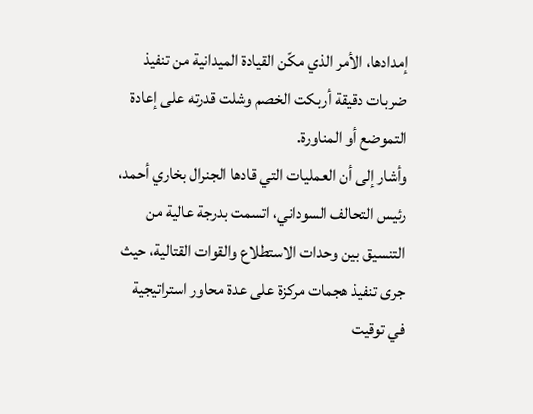إمدادها، الأمر الذي مكّن القيادة الميدانية من تنفيذ ضربات دقيقة أربكت الخصم وشلت قدرته على إعادة التموضع أو المناورة.
وأشار إلى أن العمليات التي قادها الجنرال بخاري أحمد، رئيس التحالف السوداني، اتسمت بدرجة عالية من التنسيق بين وحدات الاستطلاع والقوات القتالية، حيث جرى تنفيذ هجمات مركزة على عدة محاور استراتيجية في توقيت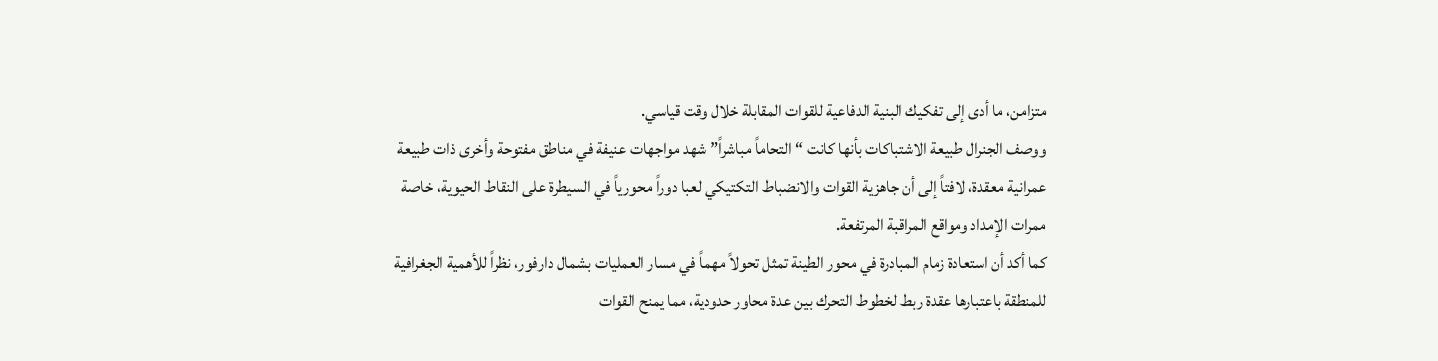متزامن، ما أدى إلى تفكيك البنية الدفاعية للقوات المقابلة خلال وقت قياسي.
ووصف الجنرال طبيعة الاشتباكات بأنها كانت “التحاماً مباشراً” شهد مواجهات عنيفة في مناطق مفتوحة وأخرى ذات طبيعة عمرانية معقدة، لافتاً إلى أن جاهزية القوات والانضباط التكتيكي لعبا دوراً محورياً في السيطرة على النقاط الحيوية، خاصة ممرات الإمداد ومواقع المراقبة المرتفعة.
كما أكد أن استعادة زمام المبادرة في محور الطينة تمثل تحولاً مهماً في مسار العمليات بشمال دارفور، نظراً للأهمية الجغرافية للمنطقة باعتبارها عقدة ربط لخطوط التحرك بين عدة محاور حدودية، مما يمنح القوات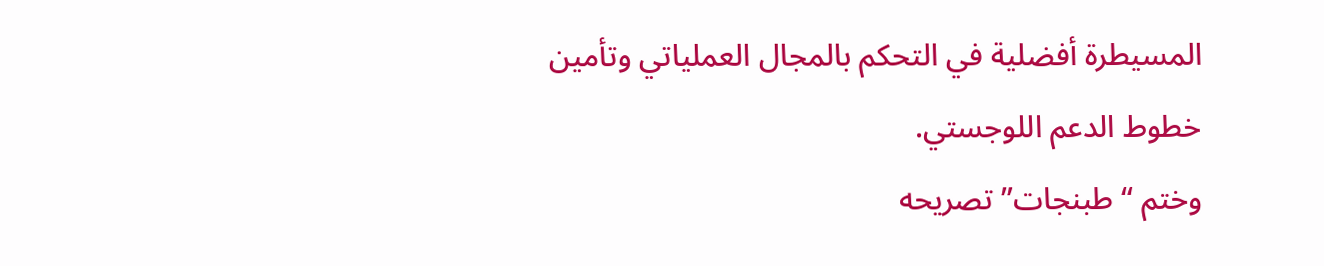المسيطرة أفضلية في التحكم بالمجال العملياتي وتأمين خطوط الدعم اللوجستي.
وختم “طبنجات” تصريحه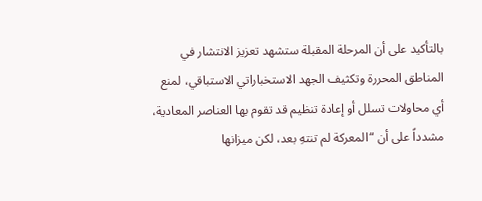بالتأكيد على أن المرحلة المقبلة ستشهد تعزيز الانتشار في المناطق المحررة وتكثيف الجهد الاستخباراتي الاستباقي، لمنع أي محاولات تسلل أو إعادة تنظيم قد تقوم بها العناصر المعادية، مشدداً على أن “المعركة لم تنتهِ بعد، لكن ميزانها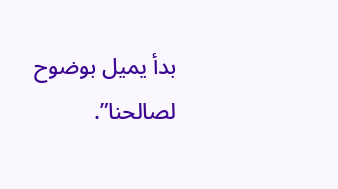بدأ يميل بوضوح لصالحنا”.